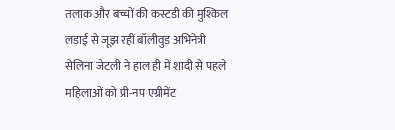तलाक और बच्चों की कस्टडी की मुश्किल लड़ाई से जूझ रहीं बॉलीवुड अभिनेत्री सेलिना जेटली ने हाल ही में शादी से पहले महिलाओं को प्री-नप एग्रीमेंट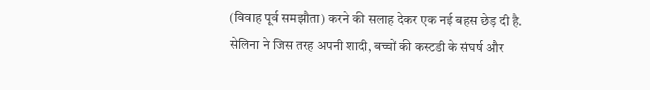(विवाह पूर्व समझौता) करने की सलाह देकर एक नई बहस छेड़ दी है. सेलिना ने जिस तरह अपनी शादी, बच्चों की कस्टडी के संघर्ष और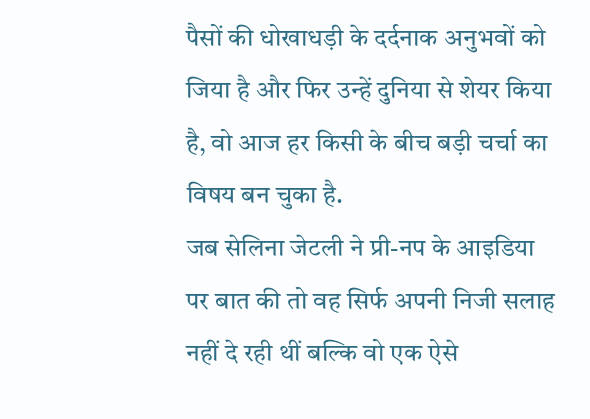पैसों की धोखाधड़ी के दर्दनाक अनुभवों को जिया है और फिर उन्हें दुनिया से शेयर किया है, वो आज हर किसी के बीच बड़ी चर्चा का विषय बन चुका है.
जब सेलिना जेटली ने प्री-नप के आइडिया पर बात की तो वह सिर्फ अपनी निजी सलाह नहीं दे रही थीं बल्कि वो एक ऐसे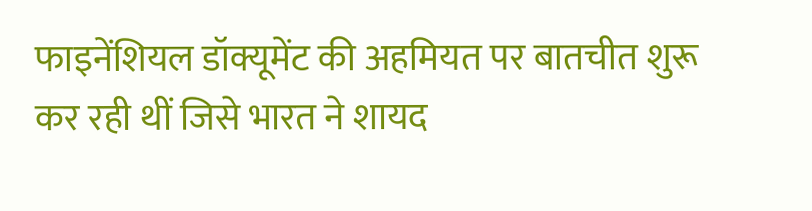फाइनेंशियल डॉक्यूमेंट की अहमियत पर बातचीत शुरू कर रही थीं जिसे भारत ने शायद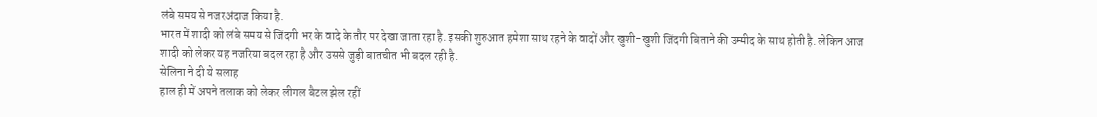लंबे समय से नजरअंदाज किया है.
भारत में शादी को लंबे समय से जिंदगी भर के वादे के तौर पर देखा जाता रहा है. इसकी शुरुआत हमेशा साथ रहने के वादों और खुशी-खुशी जिंदगी बिताने की उम्मीद के साथ होती है. लेकिन आज शादी को लेकर यह नजरिया बदल रहा है और उससे जुड़ी बातचीत भी बदल रही है.
सेलिना ने दी ये सलाह
हाल ही में अपने तलाक को लेकर लीगल बैटल झेल रहीं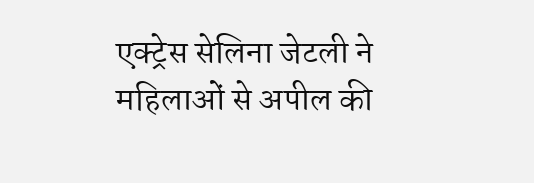एक्ट्रेस सेलिना जेटली ने महिलाओं से अपील की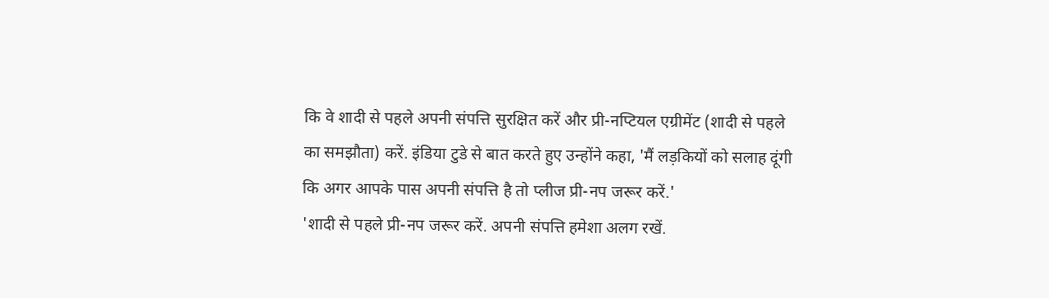कि वे शादी से पहले अपनी संपत्ति सुरक्षित करें और प्री-नप्टियल एग्रीमेंट (शादी से पहले का समझौता) करें. इंडिया टुडे से बात करते हुए उन्होंने कहा, 'मैं लड़कियों को सलाह दूंगी कि अगर आपके पास अपनी संपत्ति है तो प्लीज प्री-नप जरूर करें.'
'शादी से पहले प्री-नप जरूर करें. अपनी संपत्ति हमेशा अलग रखें.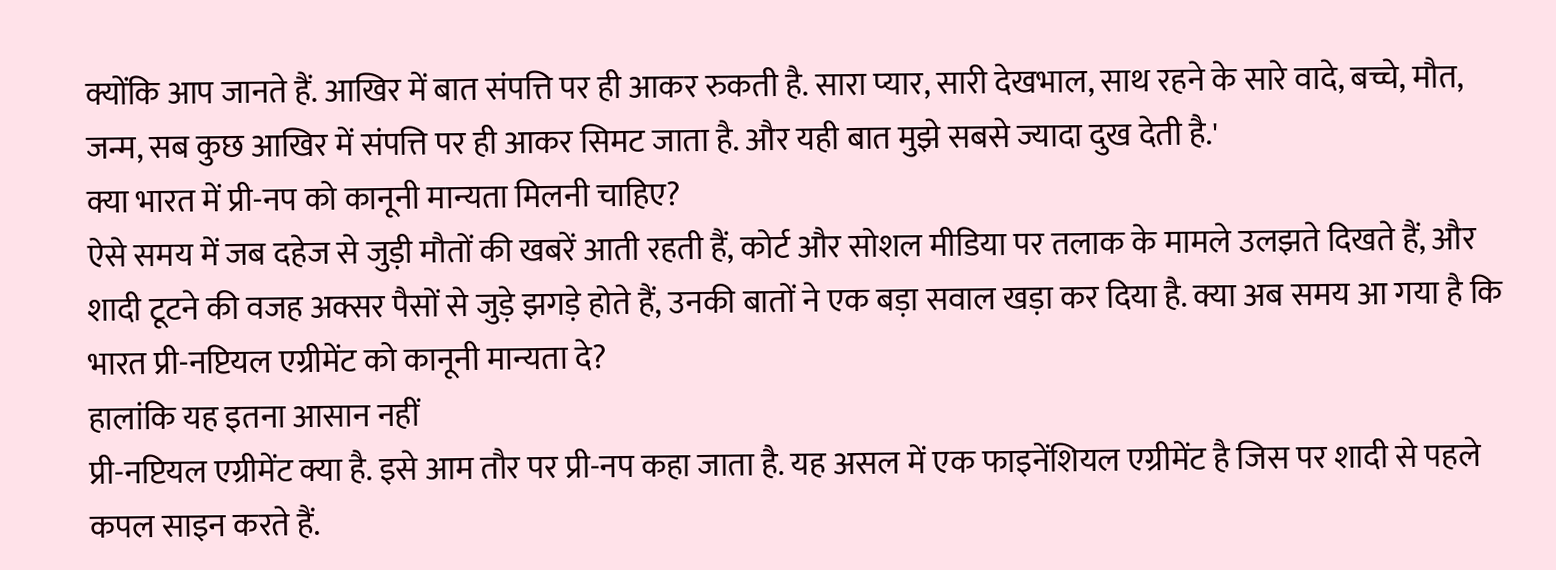क्योंकि आप जानते हैं. आखिर में बात संपत्ति पर ही आकर रुकती है. सारा प्यार, सारी देखभाल, साथ रहने के सारे वादे, बच्चे, मौत, जन्म, सब कुछ आखिर में संपत्ति पर ही आकर सिमट जाता है. और यही बात मुझे सबसे ज्यादा दुख देती है.'
क्या भारत में प्री-नप को कानूनी मान्यता मिलनी चाहिए?
ऐसे समय में जब दहेज से जुड़ी मौतों की खबरें आती रहती हैं, कोर्ट और सोशल मीडिया पर तलाक के मामले उलझते दिखते हैं, और शादी टूटने की वजह अक्सर पैसों से जुड़े झगड़े होते हैं, उनकी बातों ने एक बड़ा सवाल खड़ा कर दिया है. क्या अब समय आ गया है कि भारत प्री-नप्टियल एग्रीमेंट को कानूनी मान्यता दे?
हालांकि यह इतना आसान नहीं
प्री-नप्टियल एग्रीमेंट क्या है. इसे आम तौर पर प्री-नप कहा जाता है. यह असल में एक फाइनेंशियल एग्रीमेंट है जिस पर शादी से पहले कपल साइन करते हैं.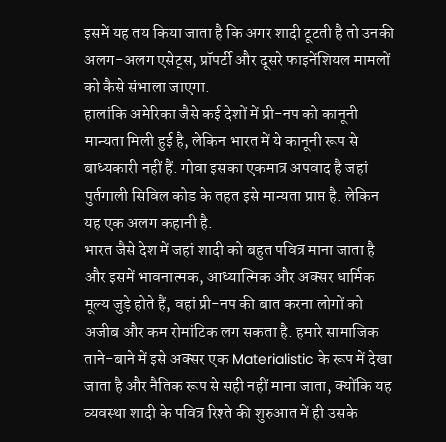इसमें यह तय किया जाता है कि अगर शादी टूटती है तो उनकी अलग-अलग एसेट्स, प्रॉपर्टी और दूसरे फाइनेंशियल मामलों को कैसे संभाला जाएगा.
हालांकि अमेरिका जैसे कई देशों में प्री-नप को कानूनी मान्यता मिली हुई है, लेकिन भारत में ये कानूनी रूप से बाध्यकारी नहीं हैं. गोवा इसका एकमात्र अपवाद है जहां पुर्तगाली सिविल कोड के तहत इसे मान्यता प्राप्त है. लेकिन यह एक अलग कहानी है.
भारत जैसे देश में जहां शादी को बहुत पवित्र माना जाता है और इसमें भावनात्मक, आध्यात्मिक और अक्सर धार्मिक मूल्य जुड़े होते हैं, वहां प्री-नप की बात करना लोगों को अजीब और कम रोमांटिक लग सकता है. हमारे सामाजिक ताने-बाने में इसे अक्सर एक Materialistic के रूप में देखा जाता है और नैतिक रूप से सही नहीं माना जाता, क्योंकि यह व्यवस्था शादी के पवित्र रिश्ते की शुरुआत में ही उसके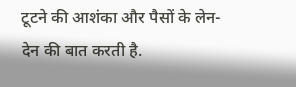टूटने की आशंका और पैसों के लेन-देन की बात करती है.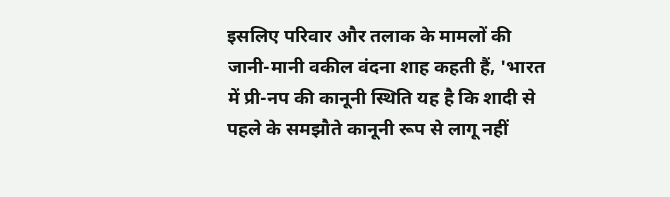इसलिए परिवार और तलाक के मामलों की जानी-मानी वकील वंदना शाह कहती हैं, 'भारत में प्री-नप की कानूनी स्थिति यह है कि शादी से पहले के समझौते कानूनी रूप से लागू नहीं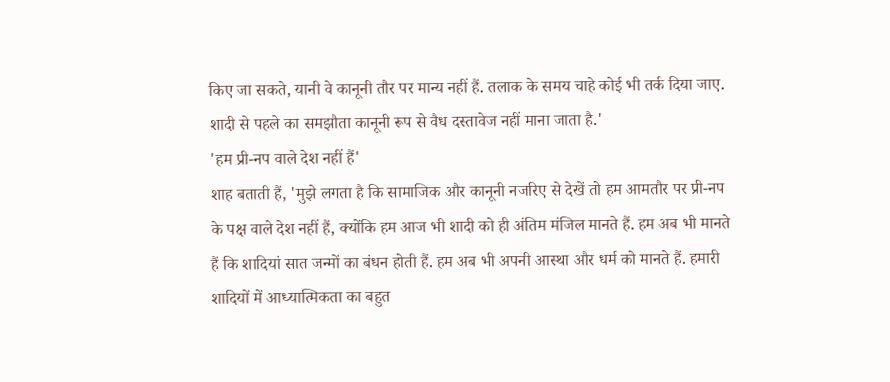किए जा सकते, यानी वे कानूनी तौर पर मान्य नहीं हैं. तलाक के समय चाहे कोई भी तर्क दिया जाए. शादी से पहले का समझौता कानूनी रूप से वैध दस्तावेज नहीं माना जाता है.'
'हम प्री-नप वाले देश नहीं हैं'
शाह बताती हैं, 'मुझे लगता है कि सामाजिक और कानूनी नजरिए से देखें तो हम आमतौर पर प्री-नप के पक्ष वाले देश नहीं हैं, क्योंकि हम आज भी शादी को ही अंतिम मंजिल मानते हैं. हम अब भी मानते हैं कि शादियां सात जन्मों का बंधन होती हैं. हम अब भी अपनी आस्था और धर्म को मानते हैं. हमारी शादियों में आध्यात्मिकता का बहुत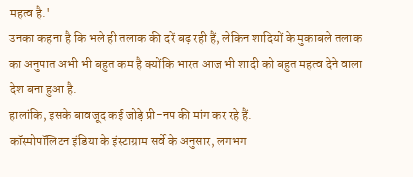महत्व है.'
उनका कहना है कि भले ही तलाक की दरें बढ़ रही हैं, लेकिन शादियों के मुकाबले तलाक का अनुपात अभी भी बहुत कम है क्योंकि भारत आज भी शादी को बहुत महत्व देने वाला देश बना हुआ है.
हालांकि, इसके बावजूद कई जोड़े प्री-नप की मांग कर रहे हैं.
कॉस्मोपॉलिटन इंडिया के इंस्टाग्राम सर्वे के अनुसार, लगभग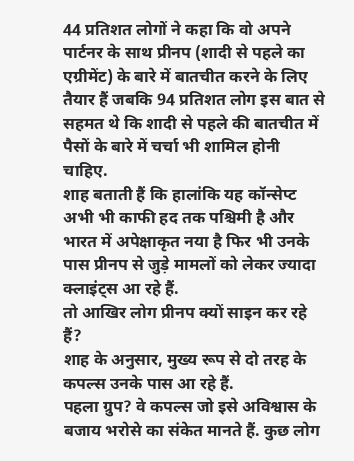44 प्रतिशत लोगों ने कहा कि वो अपने पार्टनर के साथ प्रीनप (शादी से पहले का एग्रीमेंट) के बारे में बातचीत करने के लिए तैयार हैं जबकि 94 प्रतिशत लोग इस बात से सहमत थे कि शादी से पहले की बातचीत में पैसों के बारे में चर्चा भी शामिल होनी चाहिए.
शाह बताती हैं कि हालांकि यह कॉन्सेप्ट अभी भी काफी हद तक पश्चिमी है और भारत में अपेक्षाकृत नया है फिर भी उनके पास प्रीनप से जुड़े मामलों को लेकर ज्यादा क्लाइंट्स आ रहे हैं.
तो आखिर लोग प्रीनप क्यों साइन कर रहे हैं?
शाह के अनुसार, मुख्य रूप से दो तरह के कपल्स उनके पास आ रहे हैं.
पहला ग्रुप? वे कपल्स जो इसे अविश्वास के बजाय भरोसे का संकेत मानते हैं. कुछ लोग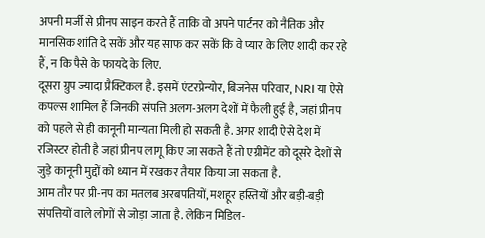अपनी मर्जी से प्रीनप साइन करते हैं ताकि वो अपने पार्टनर को नैतिक और मानसिक शांति दे सकें और यह साफ कर सकें कि वे प्यार के लिए शादी कर रहे हैं, न कि पैसे के फायदे के लिए.
दूसरा ग्रुप ज्यादा प्रैक्टिकल है. इसमें एंटरप्रेन्योर, बिजनेस परिवार, NRI या ऐसे कपल्स शामिल हैं जिनकी संपत्ति अलग-अलग देशों में फैली हुई है, जहां प्रीनप को पहले से ही कानूनी मान्यता मिली हो सकती है. अगर शादी ऐसे देश में रजिस्टर होती है जहां प्रीनप लागू किए जा सकते हैं तो एग्रीमेंट को दूसरे देशों से जुड़े कानूनी मुद्दों को ध्यान में रखकर तैयार किया जा सकता है.
आम तौर पर प्री-नप का मतलब अरबपतियों, मशहूर हस्तियों और बड़ी-बड़ी संपत्तियों वाले लोगों से जोड़ा जाता है. लेकिन मिडिल-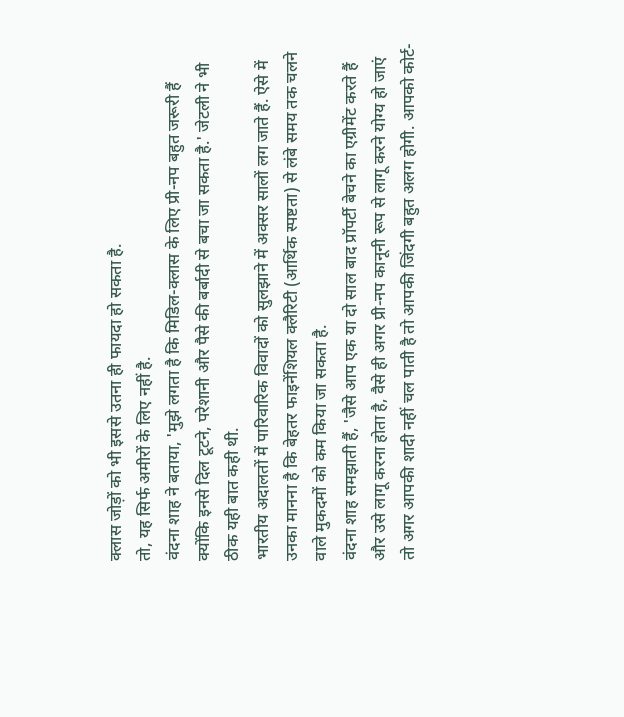क्लास जोड़ों को भी इससे उतना ही फायदा हो सकता है.
तो, यह सिर्फ अमीरों के लिए नहीं है.
वंदना शाह ने बताया, 'मुझे लगता है कि मिडिल-क्लास के लिए प्री-नप बहुत जरूरी हैं क्योंकि इनसे दिल टूटने, परेशानी और पैसे की बर्बादी से बचा जा सकता है.' जेटली ने भी ठीक यही बात कही थी.
भारतीय अदालतों में पारिवारिक विवादों को सुलझाने में अक्सर सालों लग जाते हैं. ऐसे में उनका मानना है कि बेहतर फाइनेंशियल क्लैरिटी (आर्थिक स्पष्टता) से लंबे समय तक चलने वाले मुकदमों को कम किया जा सकता है.
वंदना शाह समझाती हैं, 'जैसे आप एक या दो साल बाद प्रॉपर्टी बेचने का एग्रीमेंट करते हैं और उसे लागू करना होता है, वैसे ही अगर प्री-नप कानूनी रूप से लागू करने योग्य हो जाएं तो अगर आपकी शादी नहीं चल पाती है तो आपकी जिंदगी बहुत अलग होगी. आपको कोर्ट-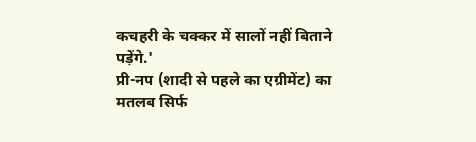कचहरी के चक्कर में सालों नहीं बिताने पड़ेंगे.'
प्री-नप (शादी से पहले का एग्रीमेंट) का मतलब सिर्फ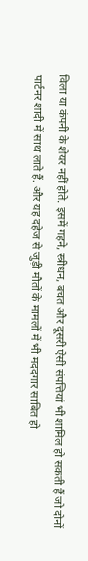विला या कंपनी के शेयर नहीं होते. इसमें गहने, स्त्रीधन, बचत और दूसरी ऐसी संपत्तियां भी शामिल हो सकती हैं जो दोनों पार्टनर शादी में साथ लाते हैं. और यह दहेज से जुड़ी मौतों के मामलों में भी मददगार साबित हो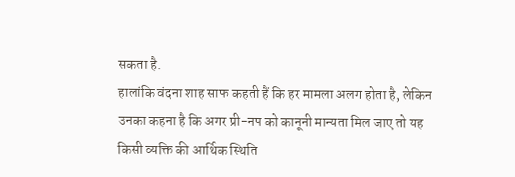सकता है.
हालांकि वंदना शाह साफ कहती हैं कि हर मामला अलग होता है, लेकिन उनका कहना है कि अगर प्री-नप को कानूनी मान्यता मिल जाए तो यह किसी व्यक्ति की आर्थिक स्थिति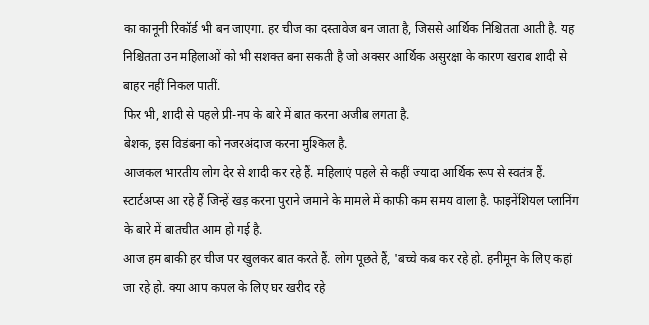का कानूनी रिकॉर्ड भी बन जाएगा. हर चीज का दस्तावेज बन जाता है, जिससे आर्थिक निश्चितता आती है. यह निश्चितता उन महिलाओं को भी सशक्त बना सकती है जो अक्सर आर्थिक असुरक्षा के कारण खराब शादी से बाहर नहीं निकल पातीं.
फिर भी, शादी से पहले प्री-नप के बारे में बात करना अजीब लगता है.
बेशक, इस विडंबना को नजरअंदाज करना मुश्किल है.
आजकल भारतीय लोग देर से शादी कर रहे हैं. महिलाएं पहले से कहीं ज्यादा आर्थिक रूप से स्वतंत्र हैं. स्टार्टअप्स आ रहे हैं जिन्हें खड़ करना पुराने जमाने के मामले में काफी कम समय वाला है. फाइनेंशियल प्लानिंग के बारे में बातचीत आम हो गई है.
आज हम बाकी हर चीज पर खुलकर बात करते हैं. लोग पूछते हैं, 'बच्चे कब कर रहे हो. हनीमून के लिए कहां जा रहे हो. क्या आप कपल के लिए घर खरीद रहे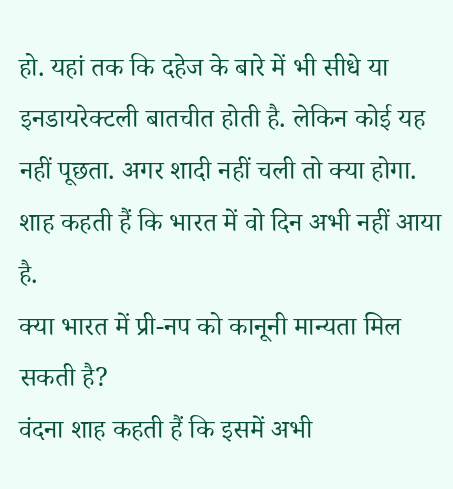हो. यहां तक कि दहेज के बारे में भी सीधे या इनडायरेक्टली बातचीत होती है. लेकिन कोई यह नहीं पूछता. अगर शादी नहीं चली तो क्या होगा.
शाह कहती हैं कि भारत में वो दिन अभी नहीं आया है.
क्या भारत में प्री-नप को कानूनी मान्यता मिल सकती है?
वंदना शाह कहती हैं कि इसमें अभी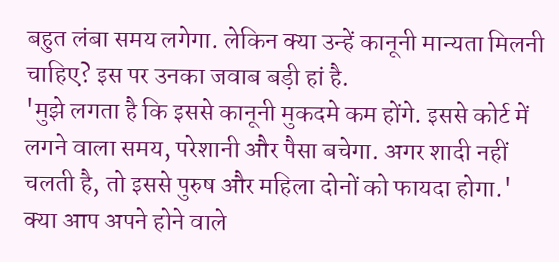बहुत लंबा समय लगेगा. लेकिन क्या उन्हें कानूनी मान्यता मिलनी चाहिए? इस पर उनका जवाब बड़ी हां है.
'मुझे लगता है कि इससे कानूनी मुकदमे कम होंगे. इससे कोर्ट में लगने वाला समय, परेशानी और पैसा बचेगा. अगर शादी नहीं चलती है, तो इससे पुरुष और महिला दोनों को फायदा होगा.'
क्या आप अपने होने वाले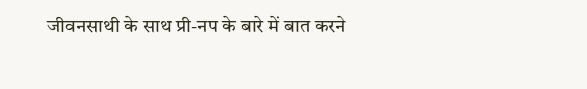जीवनसाथी के साथ प्री-नप के बारे में बात करने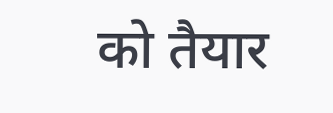को तैयार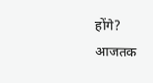होंगे?
आजतक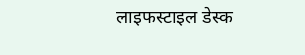लाइफस्टाइल डेस्क